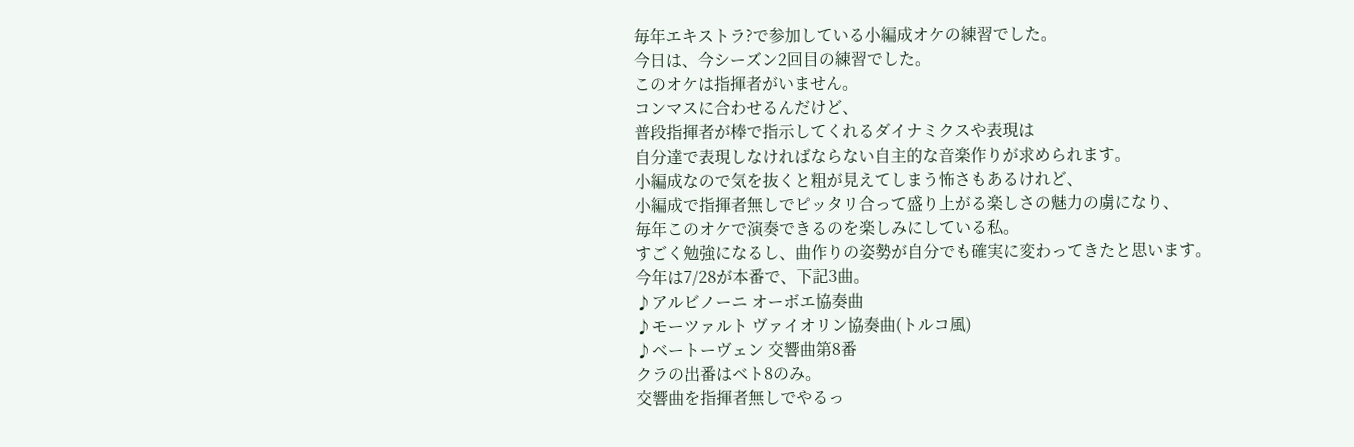毎年エキストラ?で参加している小編成オケの練習でした。
今日は、今シーズン2回目の練習でした。
このオケは指揮者がいません。
コンマスに合わせるんだけど、
普段指揮者が棒で指示してくれるダイナミクスや表現は
自分達で表現しなければならない自主的な音楽作りが求められます。
小編成なので気を抜くと粗が見えてしまう怖さもあるけれど、
小編成で指揮者無しでピッタリ合って盛り上がる楽しさの魅力の虜になり、
毎年このオケで演奏できるのを楽しみにしている私。
すごく勉強になるし、曲作りの姿勢が自分でも確実に変わってきたと思います。
今年は7/28が本番で、下記3曲。
♪アルビノーニ オーボエ協奏曲
♪モーツァルト ヴァイオリン協奏曲(トルコ風)
♪ベートーヴェン 交響曲第8番
クラの出番はベト8のみ。
交響曲を指揮者無しでやるっ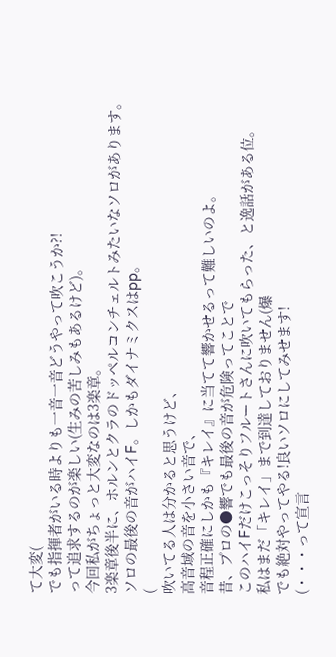て大変(
でも指揮者がいる時よりも一音一音どうやって吹こうか?!
って追求するのが楽しい(生みの苦しみもあるけど)。
今回私がちょっと大変なのは3楽章。
3楽章後半に、ホルンとクラのドッペルコンチェルトみたいなソロがあります。
ソロの最後の音がハイF。しかもダイナミクスはpp。
(
吹いてる人は分かると思うけど、
高音域の音を小さい音で、
音程正確にしかも『キレイ』に当てて響かせるって難しいのよ。
昔、プロの●響でも最後の音が危険ってことで
このハイFだけこっそりフルートさんに吹いてもらった、と逸話がある位。
私はまだ「キレイ」まで到達しておりません(爆
でも絶対やってやる!良いソロにしてみせます!
(・・・って宣言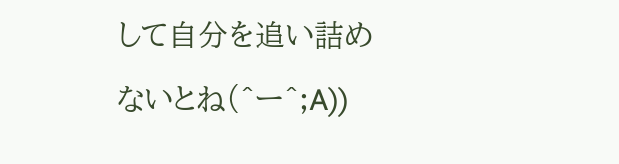して自分を追い詰めないとね(^ー^;A))